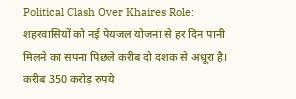Political Clash Over Khaires Role: शहरवासियों को नई पेयजल योजना से हर दिन पानी मिलने का सपना पिछले करीब दो दशक से अधूरा है। करीब 350 करोड़ रुपये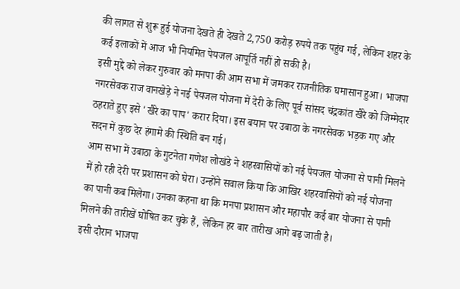की लागत से शुरू हुई योजना देखते ही देखते 2,750 करोड़ रुपये तक पहुंच गई, लेकिन शहर के कई इलाकों में आज भी नियमित पेयजल आपूर्ति नहीं हो सकी है।
इसी मुद्दे को लेकर गुरुवार को मनपा की आम सभा में जमकर राजनीतिक घमासान हुआ। भाजपा नगरसेवक राज वानखेड़े ने नई पेयजल योजना में देरी के लिए पूर्व सांसद चंद्रकांत खैरे को जिम्मेदार ठहराते हुए इसे 'खैरे का पाप' करार दिया। इस बयान पर उबाठा के नगरसेवक भड़क गए और सदन में कुछ देर हंगामे की स्थिति बन गई।
आम सभा में उबाठा के गुटनेता गणेश लोखंडे ने शहरवासियों को नई पेयजल योजना से पानी मिलने में हो रही देरी पर प्रशासन को घेरा। उन्होंने सवाल किया कि आखिर शहरवासियों को नई योजना का पानी कब मिलेगा। उनका कहना था कि मनपा प्रशासन और महापौर कई बार योजना से पानी मिलने की तारीखें घोषित कर चुके हैं, लेकिन हर बार तारीख आगे बढ़ जाती है।
इसी दौरान भाजपा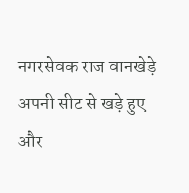नगरसेवक राज वानखेड़े अपनी सीट से खड़े हुए और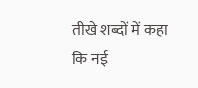तीखे शब्दों में कहा कि नई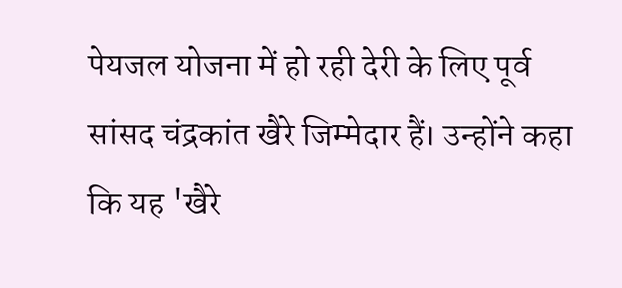पेयजल योजना में हो रही देरी के लिए पूर्व सांसद चंद्रकांत खैरे जिम्मेदार हैं। उन्होंने कहा कि यह 'खैरे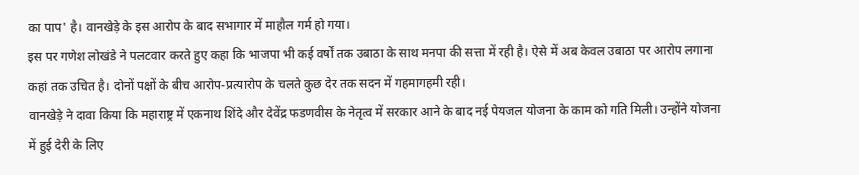का पाप' है। वानखेड़े के इस आरोप के बाद सभागार में माहौल गर्म हो गया।
इस पर गणेश लोखंडे ने पलटवार करते हुए कहा कि भाजपा भी कई वर्षों तक उबाठा के साथ मनपा की सत्ता में रही है। ऐसे में अब केवल उबाठा पर आरोप लगाना कहां तक उचित है। दोनों पक्षों के बीच आरोप-प्रत्यारोप के चलते कुछ देर तक सदन में गहमागहमी रही।
वानखेड़े ने दावा किया कि महाराष्ट्र में एकनाथ शिंदे और देवेंद्र फडणवीस के नेतृत्व में सरकार आने के बाद नई पेयजल योजना के काम को गति मिली। उन्होंने योजना में हुई देरी के लिए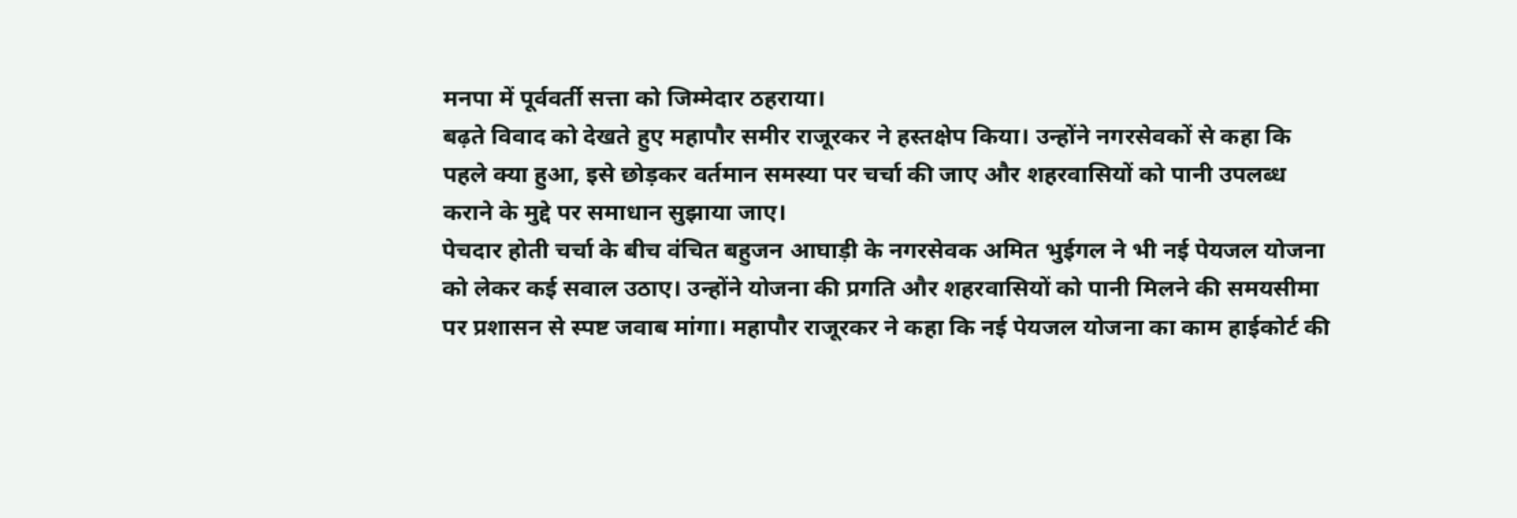मनपा में पूर्ववर्ती सत्ता को जिम्मेदार ठहराया।
बढ़ते विवाद को देखते हुए महापौर समीर राजूरकर ने हस्तक्षेप किया। उन्होंने नगरसेवकों से कहा कि पहले क्या हुआ, इसे छोड़कर वर्तमान समस्या पर चर्चा की जाए और शहरवासियों को पानी उपलब्ध कराने के मुद्दे पर समाधान सुझाया जाए।
पेचदार होती चर्चा के बीच वंचित बहुजन आघाड़ी के नगरसेवक अमित भुईगल ने भी नई पेयजल योजना को लेकर कई सवाल उठाए। उन्होंने योजना की प्रगति और शहरवासियों को पानी मिलने की समयसीमा पर प्रशासन से स्पष्ट जवाब मांगा। महापौर राजूरकर ने कहा कि नई पेयजल योजना का काम हाईकोर्ट की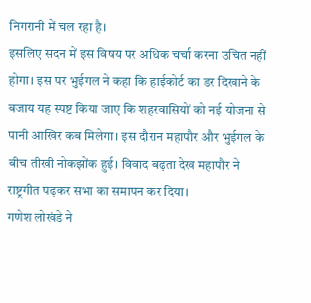निगरानी में चल रहा है।
इसलिए सदन में इस विषय पर अधिक चर्चा करना उचित नहीं होगा। इस पर भुईगल ने कहा कि हाईकोर्ट का डर दिखाने के बजाय यह स्पष्ट किया जाए कि शहरवासियों को नई योजना से पानी आखिर कब मिलेगा। इस दौरान महापौर और भुईगल के बीच तीखी नोकझोंक हुई। विवाद बढ़ता देख महापौर ने राष्ट्रगीत पढ़कर सभा का समापन कर दिया।
गणेश लोखंडे ने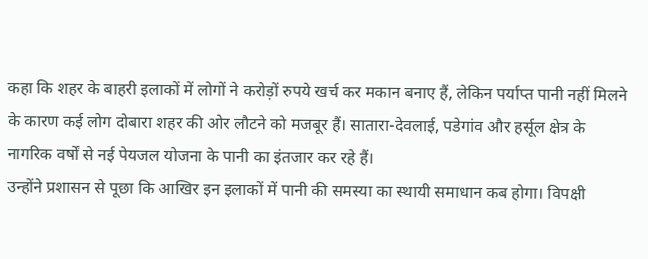कहा कि शहर के बाहरी इलाकों में लोगों ने करोड़ों रुपये खर्च कर मकान बनाए हैं, लेकिन पर्याप्त पानी नहीं मिलने के कारण कई लोग दोबारा शहर की ओर लौटने को मजबूर हैं। सातारा-देवलाई, पडेगांव और हर्सूल क्षेत्र के नागरिक वर्षों से नई पेयजल योजना के पानी का इंतजार कर रहे हैं।
उन्होंने प्रशासन से पूछा कि आखिर इन इलाकों में पानी की समस्या का स्थायी समाधान कब होगा। विपक्षी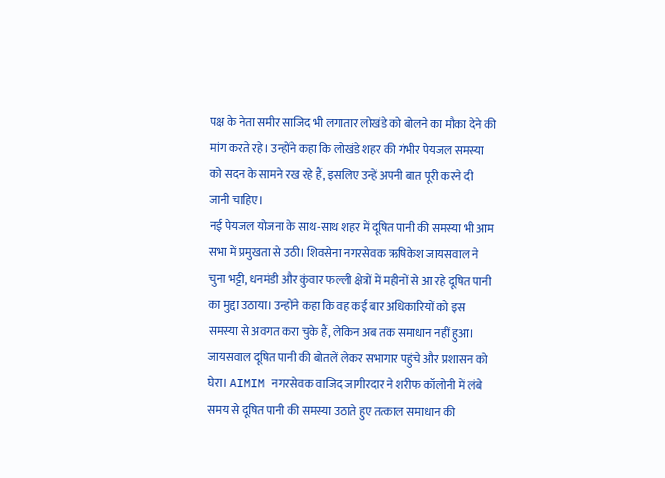पक्ष के नेता समीर साजिद भी लगातार लोखंडे को बोलने का मौका देने की मांग करते रहे। उन्होंने कहा कि लोखंडे शहर की गंभीर पेयजल समस्या को सदन के सामने रख रहे हैं, इसलिए उन्हें अपनी बात पूरी करने दी जानी चाहिए।
नई पेयजल योजना के साथ-साथ शहर में दूषित पानी की समस्या भी आम सभा में प्रमुखता से उठी। शिवसेना नगरसेवक ऋषिकेश जायसवाल ने चुना भट्टी, धनमंडी और कुंवार फल्ली क्षेत्रों में महीनों से आ रहे दूषित पानी का मुद्दा उठाया। उन्होंने कहा कि वह कई बार अधिकारियों को इस समस्या से अवगत करा चुके हैं, लेकिन अब तक समाधान नहीं हुआ।
जायसवाल दूषित पानी की बोतलें लेकर सभागार पहुंचे और प्रशासन को घेरा। AIMIM नगरसेवक वाजिद जागीरदार ने शरीफ कॉलोनी में लंबे समय से दूषित पानी की समस्या उठाते हुए तत्काल समाधान की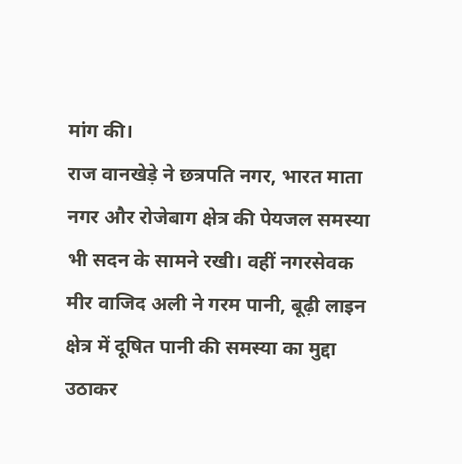मांग की।
राज वानखेड़े ने छत्रपति नगर, भारत माता नगर और रोजेबाग क्षेत्र की पेयजल समस्या भी सदन के सामने रखी। वहीं नगरसेवक मीर वाजिद अली ने गरम पानी, बूढ़ी लाइन क्षेत्र में दूषित पानी की समस्या का मुद्दा उठाकर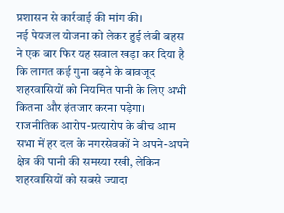प्रशासन से कार्रवाई की मांग की।
नई पेयजल योजना को लेकर हुई लंबी बहस ने एक बार फिर यह सवाल खड़ा कर दिया है कि लागत कई गुना बढ़ने के बावजूद शहरवासियों को नियमित पानी के लिए अभी कितना और इंतजार करना पड़ेगा।
राजनीतिक आरोप-प्रत्यारोप के बीच आम सभा में हर दल के नगरसेवकों ने अपने-अपने क्षेत्र की पानी की समस्या रखी, लेकिन शहरवासियों को सबसे ज्यादा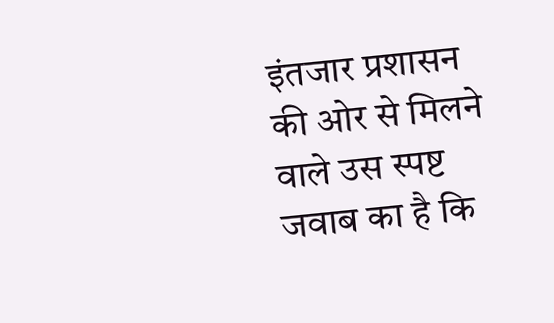इंतजार प्रशासन की ओर से मिलने वाले उस स्पष्ट जवाब का है कि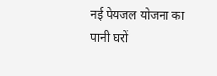नई पेयजल योजना का पानी घरों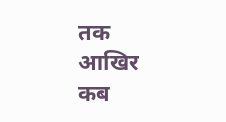तक आखिर कब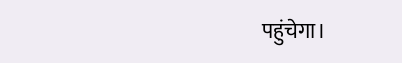पहुंचेगा।